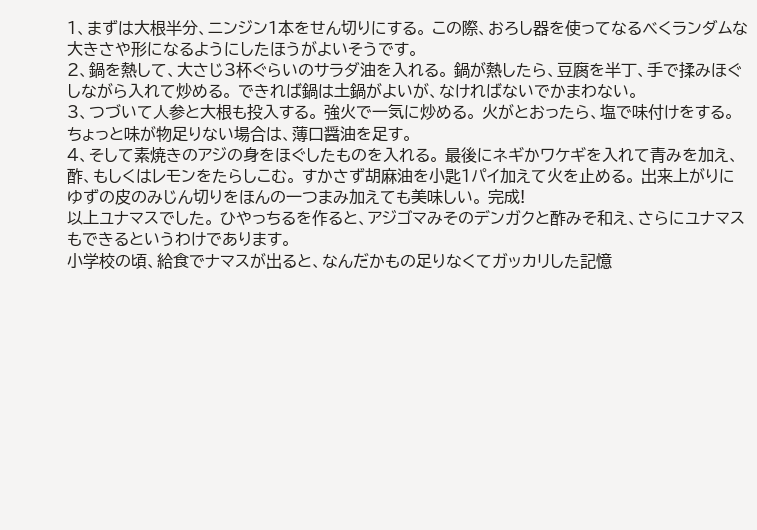1、まずは大根半分、ニンジン1本をせん切りにする。 この際、おろし器を使ってなるべくランダムな大きさや形になるようにしたほうがよいそうです。
2、鍋を熱して、大さじ3杯ぐらいのサラダ油を入れる。 鍋が熱したら、豆腐を半丁、手で揉みほぐしながら入れて炒める。 できれば鍋は土鍋がよいが、なければないでかまわない。
3、つづいて人参と大根も投入する。 強火で一気に炒める。 火がとおったら、塩で味付けをする。 ちょっと味が物足りない場合は、薄口醤油を足す。
4、そして素焼きのアジの身をほぐしたものを入れる。 最後にネギかワケギを入れて青みを加え、酢、もしくはレモンをたらしこむ。 すかさず胡麻油を小匙1パイ加えて火を止める。 出来上がりにゆずの皮のみじん切りをほんの一つまみ加えても美味しい。 完成!
以上ユナマスでした。 ひやっちるを作ると、アジゴマみそのデンガクと酢みそ和え、さらにユナマスもできるというわけであります。
小学校の頃、給食でナマスが出ると、なんだかもの足りなくてガッカリした記憶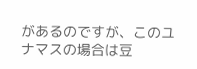があるのですが、このユナマスの場合は豆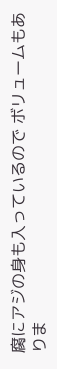腐にアジの身も入っているので ボリュームもありま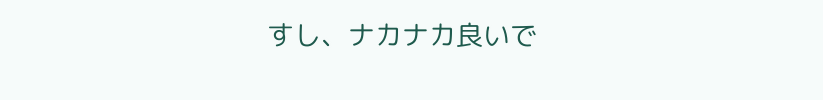すし、ナカナカ良いで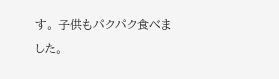す。 子供もパクパク食べました。